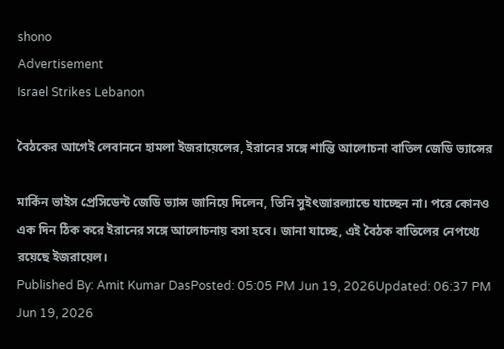shono
Advertisement
Israel Strikes Lebanon

বৈঠকের আগেই লেবাননে হামলা ইজরায়েলের, ইরানের সঙ্গে শান্তি আলোচনা বাতিল জেডি ভ্যান্সের

মার্কিন ভাইস প্রেসিডেন্ট জেডি ভ্যান্স জানিয়ে দিলেন, তিনি সুইৎজারল্যান্ডে যাচ্ছেন না। পরে কোনও এক দিন ঠিক করে ইরানের সঙ্গে আলোচনায় বসা হবে। জানা যাচ্ছে, এই বৈঠক বাতিলের নেপথ্যে রয়েছে ইজরায়েল।
Published By: Amit Kumar DasPosted: 05:05 PM Jun 19, 2026Updated: 06:37 PM Jun 19, 2026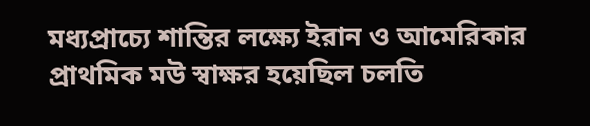মধ্যপ্রাচ্যে শান্তির লক্ষ্যে ইরান ও আমেরিকার প্রাথমিক মউ স্বাক্ষর হয়েছিল চলতি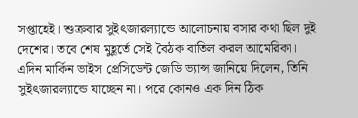সপ্তাহেই। শুক্রবার সুইৎজারল্যান্ডে আলোচনায় বসার কথা ছিল দুই দেশের। তবে শেষ মুহূর্তে সেই বৈঠক বাতিল করল আমেরিকা। এদিন মার্কিন ভাইস প্রেসিডেন্ট জেডি ভ্যান্স জানিয়ে দিলেন, তিনি সুইৎজারল্যান্ডে যাচ্ছেন না। পরে কোনও এক দিন ঠিক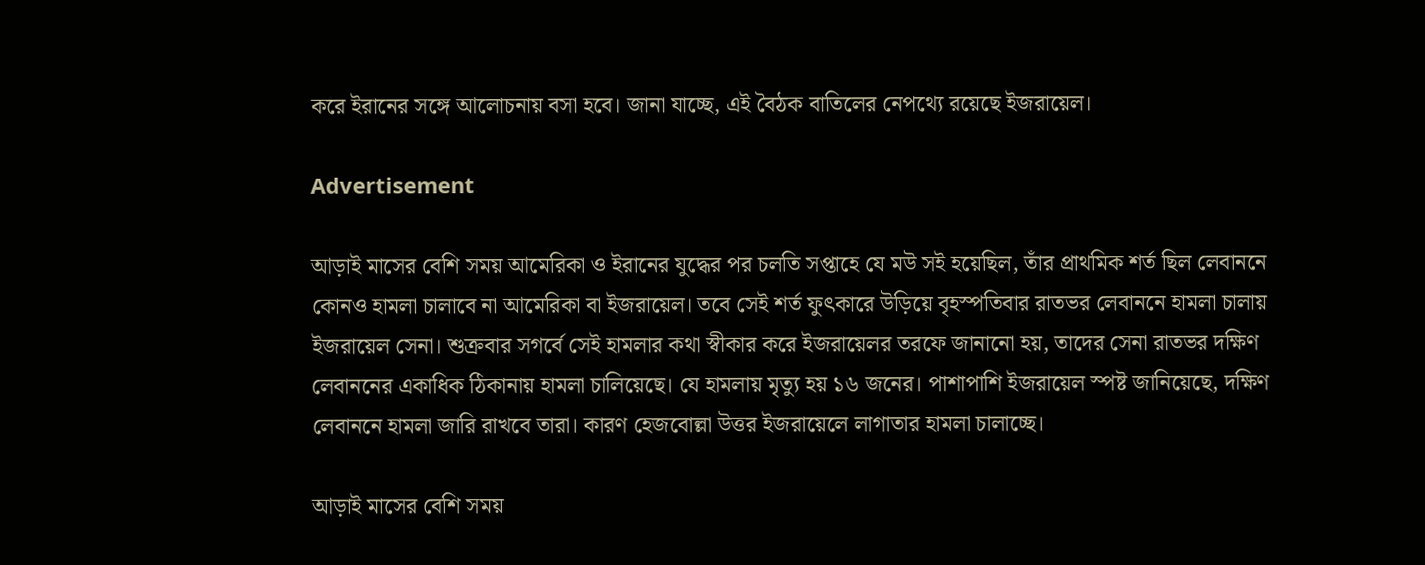করে ইরানের সঙ্গে আলোচনায় বসা হবে। জানা যাচ্ছে, এই বৈঠক বাতিলের নেপথ্যে রয়েছে ইজরায়েল।

Advertisement

আড়াই মাসের বেশি সময় আমেরিকা ও ইরানের যুদ্ধের পর চলতি সপ্তাহে যে মউ সই হয়েছিল, তাঁর প্রাথমিক শর্ত ছিল লেবাননে কোনও হামলা চালাবে না আমেরিকা বা ইজরায়েল। তবে সেই শর্ত ফুৎকারে উড়িয়ে বৃহস্পতিবার রাতভর লেবাননে হামলা চালায় ইজরায়েল সেনা। শুক্রবার সগর্বে সেই হামলার কথা স্বীকার করে ইজরায়েলর তরফে জানানো হয়, তাদের সেনা রাতভর দক্ষিণ লেবাননের একাধিক ঠিকানায় হামলা চালিয়েছে। যে হামলায় মৃত্যু হয় ১৬ জনের। পাশাপাশি ইজরায়েল স্পষ্ট জানিয়েছে, দক্ষিণ লেবাননে হামলা জারি রাখবে তারা। কারণ হেজবোল্লা উত্তর ইজরায়েলে লাগাতার হামলা চালাচ্ছে।

আড়াই মাসের বেশি সময়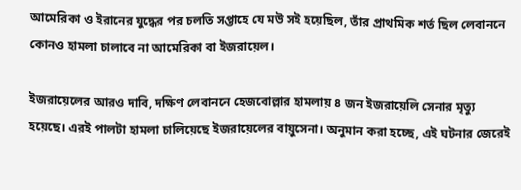আমেরিকা ও ইরানের যুদ্ধের পর চলতি সপ্তাহে যে মউ সই হয়েছিল, তাঁর প্রাথমিক শর্ত ছিল লেবাননে কোনও হামলা চালাবে না আমেরিকা বা ইজরায়েল।

ইজরায়েলের আরও দাবি, দক্ষিণ লেবাননে হেজবোল্লার হামলায় ৪ জন ইজরায়েলি সেনার মৃত্যু হয়েছে। এরই পালটা হামলা চালিয়েছে ইজরায়েলের বায়ুসেনা। অনুমান করা হচ্ছে, এই ঘটনার জেরেই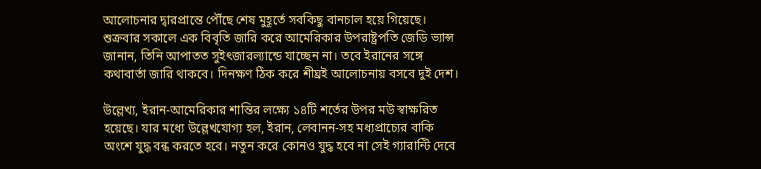আলোচনার দ্বারপ্রান্তে পৌঁছে শেষ মুহূর্তে সবকিছু বানচাল হয়ে গিয়েছে। শুক্রবার সকালে এক বিবৃতি জারি করে আমেরিকার উপরাষ্ট্রপতি জেডি ভ্যান্স জানান, তিনি আপাতত সুইৎজারল্যান্ডে যাচ্ছেন না। তবে ইরানের সঙ্গে কথাবার্তা জারি থাকবে। দিনক্ষণ ঠিক করে শীঘ্রই আলোচনায় বসবে দুই দেশ।

উল্লেখ্য, ইরান-আমেরিকার শান্তির লক্ষ্যে ১৪টি শর্তের উপর মউ স্বাক্ষরিত হয়েছে। যার মধ্যে উল্লেখযোগ্য হল, ইরান, লেবানন-সহ মধ্যপ্রাচ্যের বাকি অংশে যুদ্ধ বন্ধ করতে হবে। নতুন করে কোনও যুদ্ধ হবে না সেই গ্যারান্টি দেবে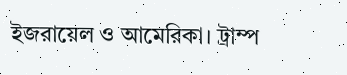ইজরায়েল ও আমেরিকা। ট্রাম্প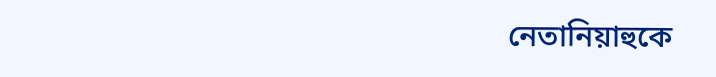নেতানিয়াহুকে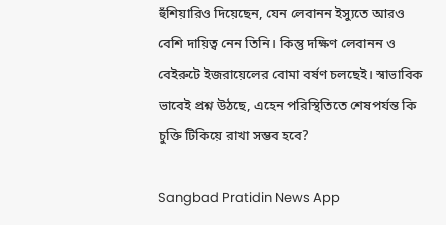হুঁশিয়ারিও দিয়েছেন, যেন লেবানন ইস্যুতে আরও বেশি দায়িত্ব নেন তিনি। কিন্তু দক্ষিণ লেবানন ও বেইরুটে ইজরায়েলের বোমা বর্ষণ চলছেই। স্বাভাবিক ভাবেই প্রশ্ন উঠছে, এহেন পরিস্থিতিতে শেষপর্যন্ত কি চুক্তি টিকিয়ে রাখা সম্ভব হবে?

Sangbad Pratidin News App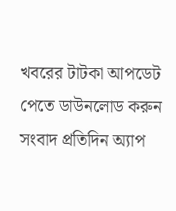খবরের টাটকা আপডেট পেতে ডাউনলোড করুন সংবাদ প্রতিদিন অ্যাপ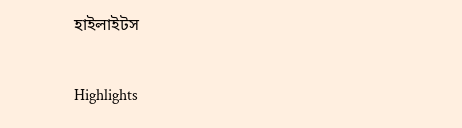হাইলাইটস

Highlights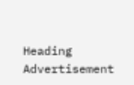Heading
Advertisement